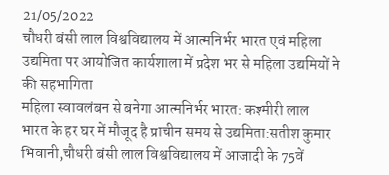21/05/2022
चौधरी बंसी लाल विश्वविद्यालय में आत्मनिर्भर भारत एवं महिला उद्यमिता पर आयोजित कार्यशाला में प्रदेश भर से महिला उद्यमियों ने की सहभागिता
महिला स्वावलंबन से बनेगा आत्मनिर्भर भारत: कश्मीरी लाल
भारत के हर घर में मौजूद है प्राचीन समय से उद्यमिता:सतीश कुमार
भिवानी,चौधरी बंसी लाल विश्वविद्यालय में आजादी के 75वें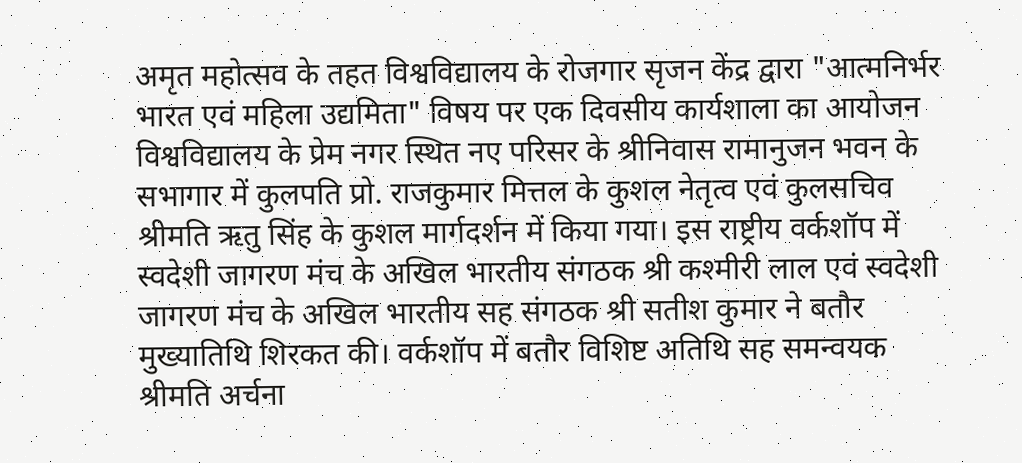अमृत महोत्सव के तहत विश्वविद्यालय के रोजगार सृजन केंद्र द्वारा "आत्मनिर्भर भारत एवं महिला उद्यमिता" विषय पर एक दिवसीय कार्यशाला का आयोजन विश्वविद्यालय के प्रेम नगर स्थित नए परिसर के श्रीनिवास रामानुजन भवन के सभागार में कुलपति प्रो. राजकुमार मित्तल के कुशल नेतृत्व एवं कुलसचिव श्रीमति ऋतु सिंह के कुशल मार्गदर्शन में किया गया। इस राष्ट्रीय वर्कशॉप में स्वदेशी जागरण मंच के अखिल भारतीय संगठक श्री कश्मीरी लाल एवं स्वदेशी जागरण मंच के अखिल भारतीय सह संगठक श्री सतीश कुमार ने बतौर मुख्यातिथि शिरकत की। वर्कशॉप में बतौर विशिष्ट अतिथि सह समन्वयक श्रीमति अर्चना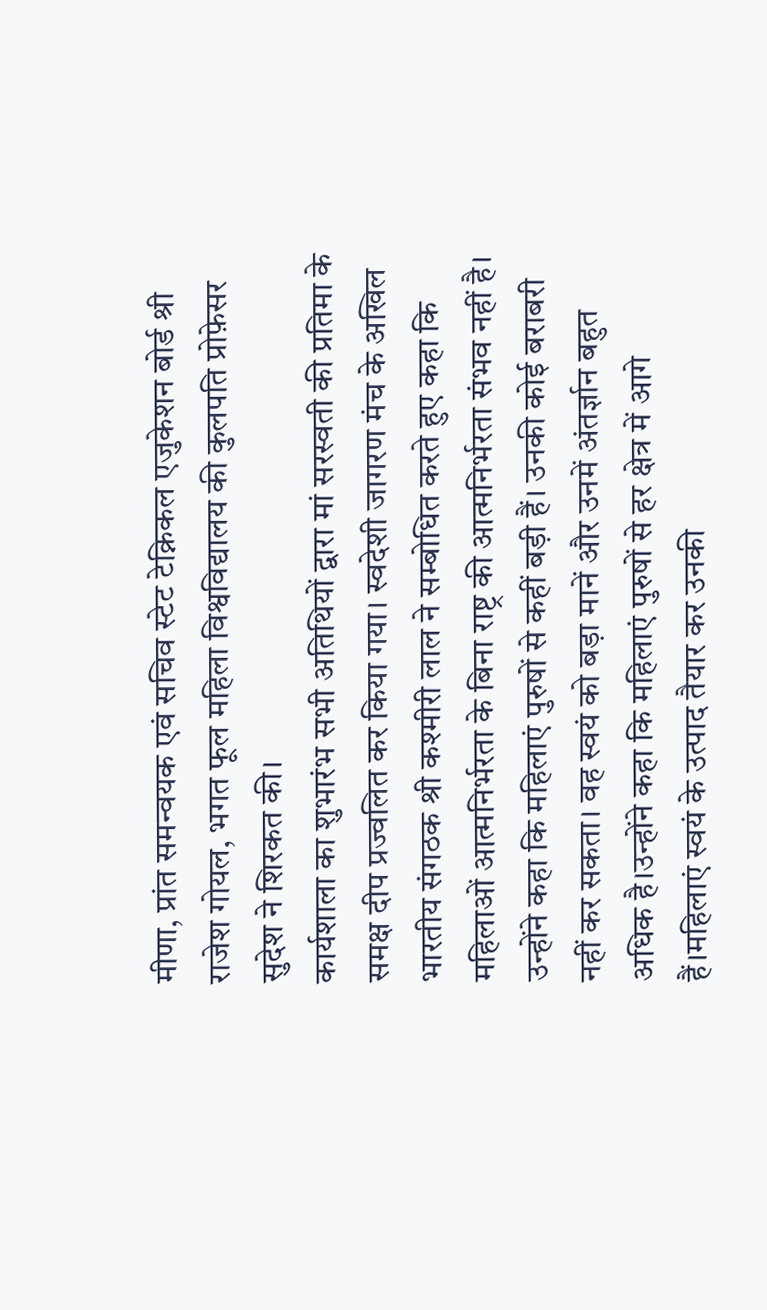मीणा, प्रांत समन्वयक एवं सचिव स्टेट टेक्निकल एजुकेशन बोर्ड श्री राजेश गोयल, भगत फूल महिला विश्वविद्यालय की कुलपति प्रोफ़ेसर सुदेश ने शिरकत की।
कार्यशाला का शुभारंभ सभी अतिथियों द्वारा मां सरस्वती की प्रतिमा के समक्ष दीप प्रज्वलित कर किया गया। स्वदेशी जागरण मंच के अखिल भारतीय संगठक श्री कश्मीरी लाल ने सम्बोधित करते हुए कहा कि महिलाओं आत्मनिर्भरता के बिना राष्ट्र की आत्मनिर्भरता संभव नहीं है। उन्होंने कहा कि महिलाएं पुरुषों से कहीं बड़ी हैं। उनकी कोई बराबरी नहीं कर सकता। वह स्वयं को बड़ा मानें और उनमें अंतर्ज्ञान बहुत अधिक है।उन्होंने कहा कि महिलाएं पुरुषों से हर क्षेत्र में आगे हैं।महिलाएं स्वयं के उत्पाद तैयार कर उनकी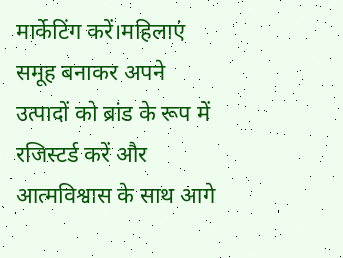मार्केटिंग करें।महिलाएं समूह बनाकर अपने उत्पादों को ब्रांड के रूप में रजिस्टर्ड करें और आत्मविश्वास के साथ आगे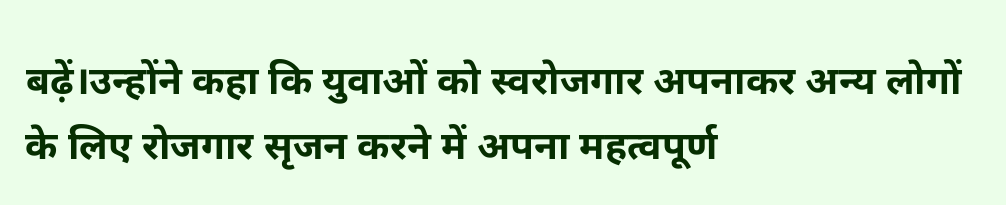बढ़ें।उन्होंने कहा कि युवाओं को स्वरोजगार अपनाकर अन्य लोगों के लिए रोजगार सृजन करने में अपना महत्वपूर्ण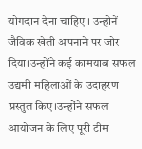योगदान देना चाहिए। उन्होनें जैविक खेती अपनाने पर जोर दिया।उन्होंने कई कामयाब सफल उद्यमी महिलाओं के उदाहरण प्रस्तुत किए।उन्होंने सफल आयोजन के लिए पूरी टीम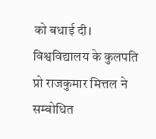को बधाई दी।
विश्वविद्यालय के कुलपति प्रो राजकुमार मित्तल ने सम्बोधित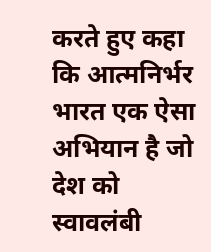करते हुए कहा कि आत्मनिर्भर भारत एक ऐसा अभियान है जो देश को स्वावलंबी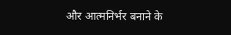और आत्मनिर्भर बनाने के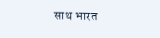साथ भारत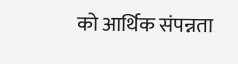को आर्थिक संपन्नता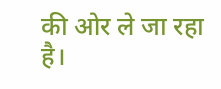की ओर ले जा रहा है।